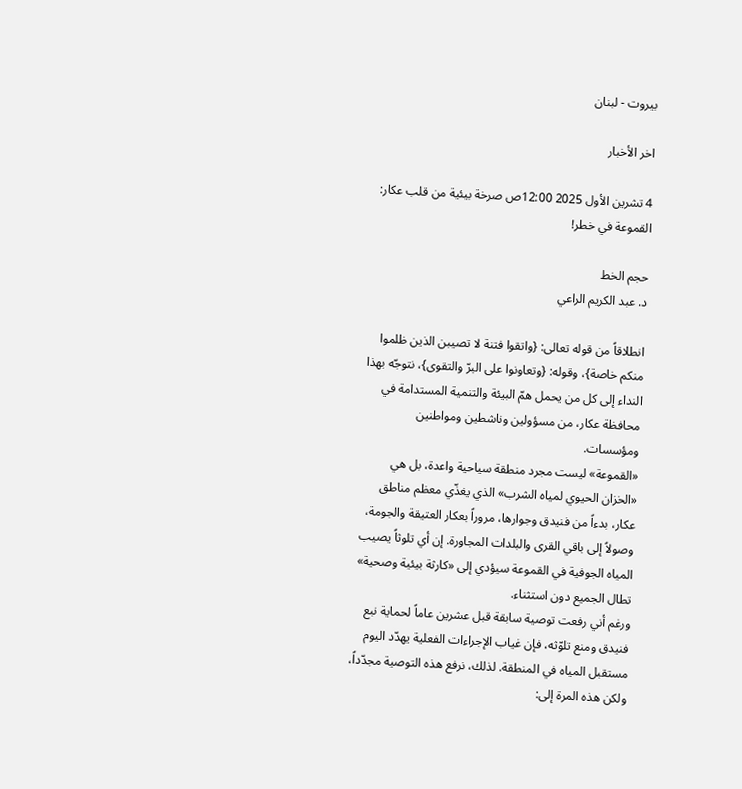بيروت - لبنان

اخر الأخبار

4 تشرين الأول 2025 12:00ص صرخة بيئية من قلب عكار: القموعة في خطر!

حجم الخط
د. عبد الكريم الراعي

انطلاقاً من قوله تعالى: {واتقوا فتنة لا تصيبن الذين ظلموا منكم خاصة}، وقوله: {وتعاونوا على البرّ والتقوى}، نتوجّه بهذا النداء إلى كل من يحمل همّ البيئة والتنمية المستدامة في محافظة عكار، من مسؤولين وناشطين ومواطنين ومؤسسات.
«القموعة» ليست مجرد منطقة سياحية واعدة، بل هي «الخزان الحيوي لمياه الشرب» الذي يغذّي معظم مناطق عكار، بدءاً من فنيدق وجوارها، مروراً بعكار العتيقة والجومة، وصولاً إلى باقي القرى والبلدات المجاورة. إن أي تلوثاً يصيب المياه الجوفية في القموعة سيؤدي إلى «كارثة بيئية وصحية» تطال الجميع دون استثناء.
ورغم أني رفعت توصية سابقة قبل عشرين عاماً لحماية نبع فنيدق ومنع تلوّثه، فإن غياب الإجراءات الفعلية يهدّد اليوم مستقبل المياه في المنطقة. لذلك، نرفع هذه التوصية مجدّداً، ولكن هذه المرة إلى: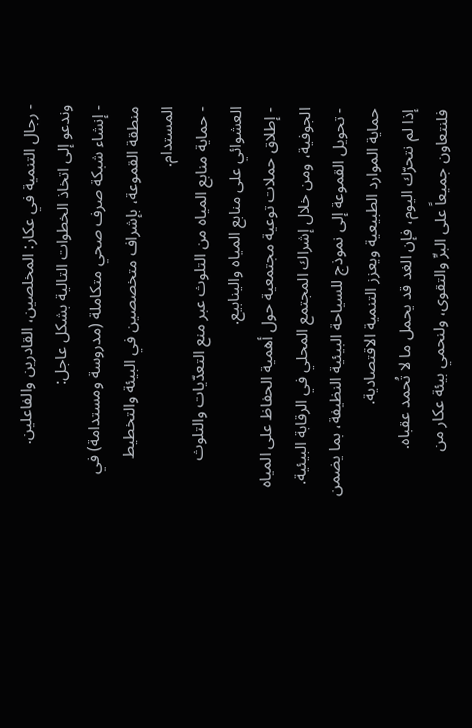- رجال التنمية في عكار: المخلصين، القادرين والفاعلين.
وندعو إلى اتخاذ الخطوات التالية بشكل عاجل:
- إنشاء شبكة صرف صحي متكاملة (مدروسة ومستدامة) في منطقة القموعة، بإشراف متخصصين في البيئة والتخطيط المستدام.
- حماية منابع المياه من التلوث عبر منع التعدّيات والتلوث العشوائي على منابع المياه والينابيع.
- إطلاق حملات توعية مجتمعية حول أهمية الحفاظ على المياه الجوفية، ومن خلال إشراك المجتمع المحلي في الرقابة البيئية.
- تحويل القموعة إلى نموذج للسياحة البيئية النظيفة، بما يضمن حماية الموارد الطبيعية ويعزز التنمية الاقتصادية.
إذا لم نتحرّك اليوم، فإن الغد قد يحمل ما لا تُحمد عقباه.
فلنتعاون جميعاً على البرِّ والتقوى، ولنحمي بيئة عكار من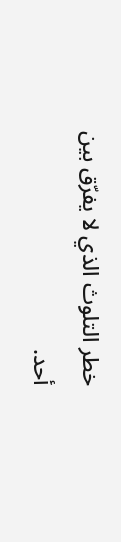خطر التلوث الذي لا يفرّق بين أحد.